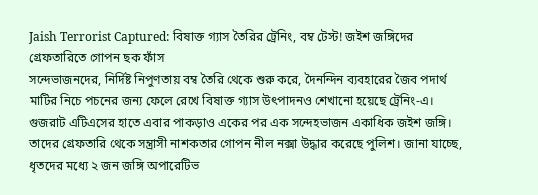Jaish Terrorist Captured: বিষাক্ত গ্যাস তৈরির ট্রেনিং, বম্ব টেস্ট! জইশ জঙ্গিদের গ্রেফতারিতে গোপন ছক ফাঁস
সন্দেভাজনদের, নির্দিষ্ট নিপুণতায় বম্ব তৈরি থেকে শুরু করে, দৈনন্দিন ব্যবহারের জৈব পদার্থ মাটির নিচে পচনের জন্য ফেলে রেখে বিষাক্ত গ্যাস উৎপাদনও শেখানো হয়েছে ট্রেনিং-এ।
গুজরাট এটিএসের হাতে এবার পাকড়াও একের পর এক সন্দেহভাজন একাধিক জইশ জঙ্গি। তাদের গ্রেফতারি থেকে সন্ত্রাসী নাশকতার গোপন নীল নক্সা উদ্ধার করেছে পুলিশ। জানা যাচ্ছে, ধৃতদের মধ্যে ২ জন জঙ্গি অপারেটিভ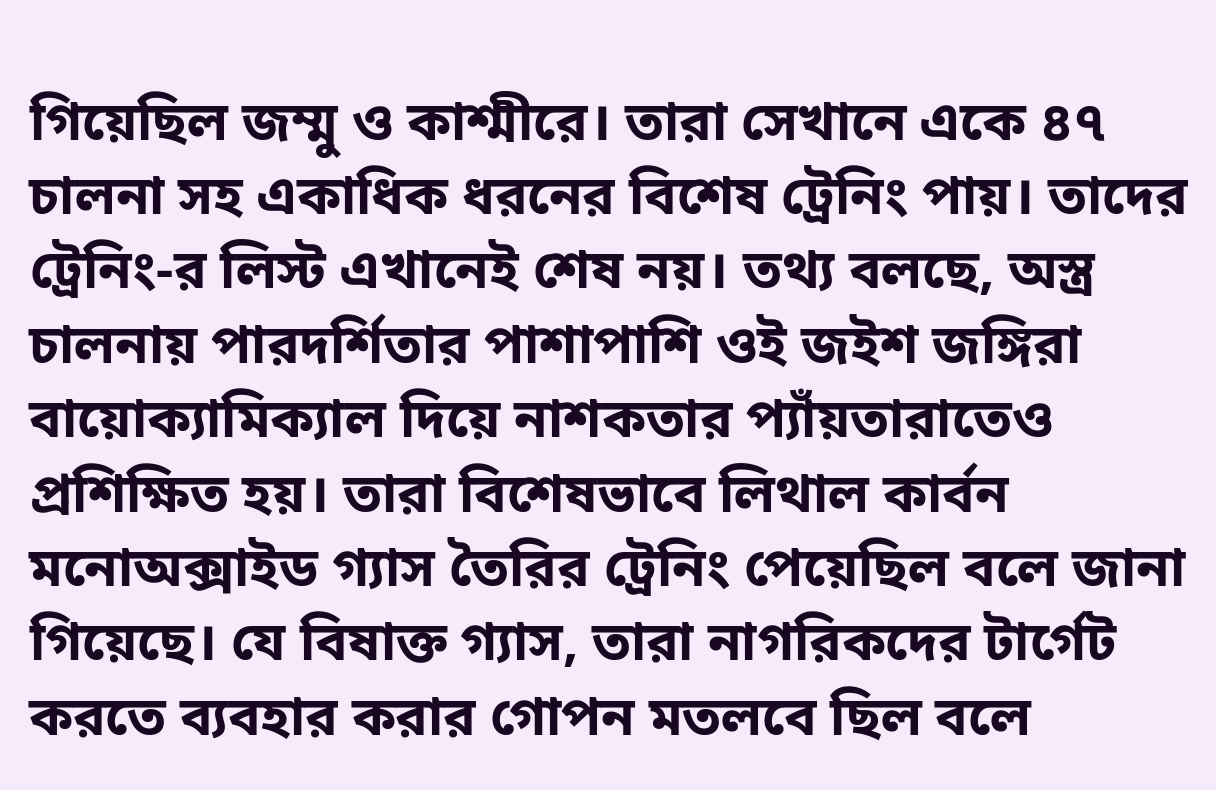গিয়েছিল জম্মু ও কাশ্মীরে। তারা সেখানে একে ৪৭ চালনা সহ একাধিক ধরনের বিশেষ ট্রেনিং পায়। তাদের ট্রেনিং-র লিস্ট এখানেই শেষ নয়। তথ্য বলছে, অস্ত্র চালনায় পারদর্শিতার পাশাপাশি ওই জইশ জঙ্গিরা বায়োক্যামিক্যাল দিয়ে নাশকতার প্যাঁয়তারাতেও প্রশিক্ষিত হয়। তারা বিশেষভাবে লিথাল কার্বন মনোঅক্সাইড গ্যাস তৈরির ট্রেনিং পেয়েছিল বলে জানা গিয়েছে। যে বিষাক্ত গ্যাস, তারা নাগরিকদের টার্গেট করতে ব্যবহার করার গোপন মতলবে ছিল বলে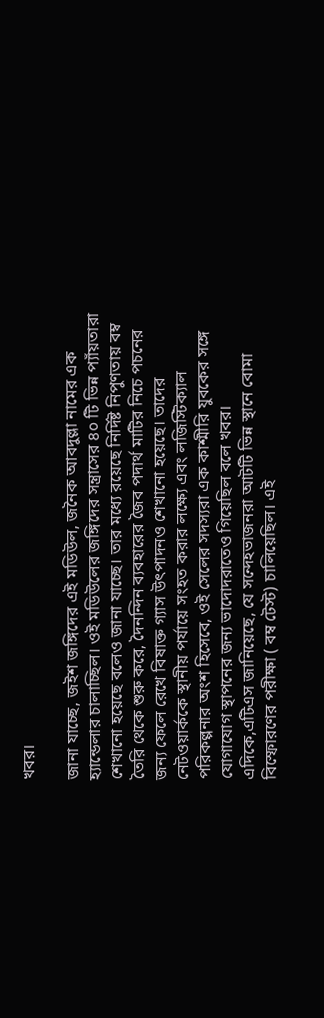খবর।

জানা যাচ্ছে, জইশ জঙ্গিদের এই মডিউল, জনৈক আবদুল্লা নামের এক হ্যান্ডেলার চালাচ্ছিল। ওই মডিউলের জঙ্গিদের সন্ত্রাসের ৪০ টি ভিন্ন প্যাঁয়তারা শেখানো হয়েছে বলেও জানা যাচ্ছে। তার মধ্যে রয়েছে নির্দিষ্ট নিপুণতায় বম্ব তৈরি থেকে শুরু করে, দৈনন্দিন ব্যবহারের জৈব পদার্থ মাটির নিচে পচনের জন্য ফেলে রেখে বিষাক্ত গ্যাস উৎপাদনও শেখানো হয়েছে। তাদের নেটওয়ার্ককে স্থানীয় পর্যায়ে সংহত করার লক্ষ্যে এবং লজিস্টিক্যাল পরিকল্পনার অংশ হিসেবে, ওই সেলের সদস্যরা এক কাশ্মীরি যুবকের সঙ্গে যোগাযোগ স্থাপনের জন্য ভাদোদরাতেও গিয়েছিল বলে খবর।
এদিকে,এটিএস জানিয়েছে, যে সন্দেহভাজনরা আটটি ভিন্ন স্থানে বোমা বিস্ফোরণের পরীক্ষা ( বম্ব টেস্ট) চালিয়েছিল। এই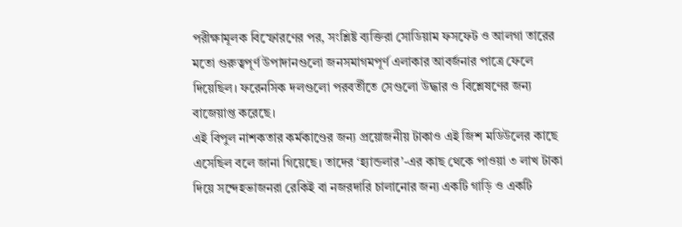পরীক্ষামূলক বিস্ফোরণের পর, সংশ্লিষ্ট ব্যক্তিরা সোডিয়াম ফসফেট ও আলগা তারের মতো গুরুত্বপূর্ণ উপাদানগুলো জনসমাগমপূর্ণ এলাকার আবর্জনার পাত্রে ফেলে দিয়েছিল। ফরেনসিক দলগুলো পরবর্তীতে সেগুলো উদ্ধার ও বিশ্লেষণের জন্য বাজেয়াপ্ত করেছে।
এই বিপুল নাশকতার কর্মকাণ্ডের জন্য প্রয়োজনীয় টাকাও এই জিশ মডিউলের কাছে এসেছিল বলে জানা গিয়েছে। তাদের ‘হ্যান্ডলার’-এর কাছ থেকে পাওয়া ৩ লাখ টাকা দিয়ে সন্দেহভাজনরা রেকিই বা নজরদারি চালানোর জন্য একটি গাড়ি ও একটি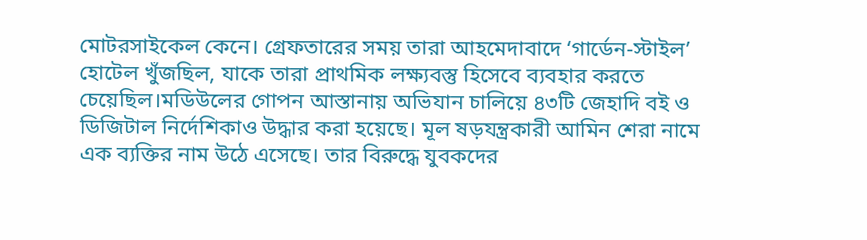মোটরসাইকেল কেনে। গ্রেফতারের সময় তারা আহমেদাবাদে ‘গার্ডেন-স্টাইল’ হোটেল খুঁজছিল, যাকে তারা প্রাথমিক লক্ষ্যবস্তু হিসেবে ব্যবহার করতে চেয়েছিল।মডিউলের গোপন আস্তানায় অভিযান চালিয়ে ৪৩টি জেহাদি বই ও ডিজিটাল নির্দেশিকাও উদ্ধার করা হয়েছে। মূল ষড়যন্ত্রকারী আমিন শেরা নামে এক ব্যক্তির নাম উঠে এসেছে। তার বিরুদ্ধে যুবকদের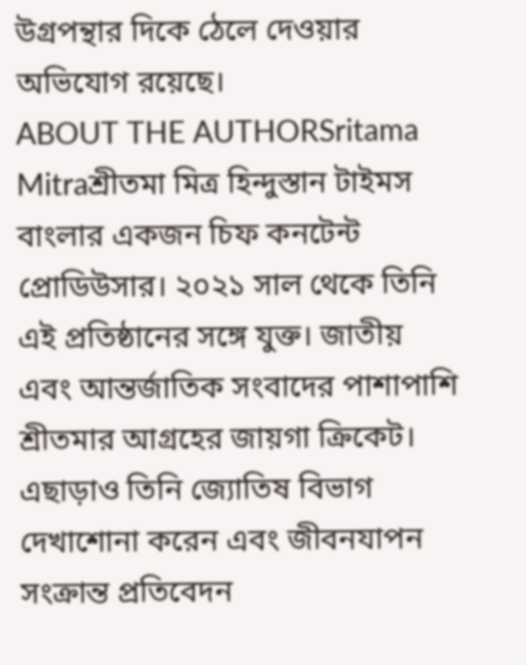উগ্রপন্থার দিকে ঠেলে দেওয়ার অভিযোগ রয়েছে।
ABOUT THE AUTHORSritama Mitraশ্রীতমা মিত্র হিন্দুস্তান টাইমস বাংলার একজন চিফ কনটেন্ট প্রোডিউসার। ২০২১ সাল থেকে তিনি এই প্রতিষ্ঠানের সঙ্গে যুক্ত। জাতীয় এবং আন্তর্জাতিক সংবাদের পাশাপাশি শ্রীতমার আগ্রহের জায়গা ক্রিকেট। এছাড়াও তিনি জ্যোতিষ বিভাগ দেখাশোনা করেন এবং জীবনযাপন সংক্রান্ত প্রতিবেদন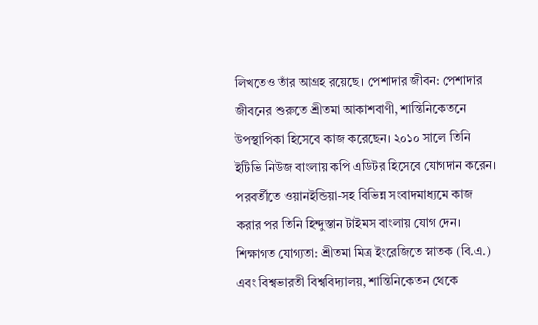লিখতেও তাঁর আগ্রহ রয়েছে। পেশাদার জীবন: পেশাদার জীবনের শুরুতে শ্রীতমা আকাশবাণী, শান্তিনিকেতনে উপস্থাপিকা হিসেবে কাজ করেছেন। ২০১০ সালে তিনি ইটিভি নিউজ বাংলায় কপি এডিটর হিসেবে যোগদান করেন। পরবর্তীতে ওয়ানইন্ডিয়া-সহ বিভিন্ন সংবাদমাধ্যমে কাজ করার পর তিনি হিন্দুস্তান টাইমস বাংলায় যোগ দেন। শিক্ষাগত যোগ্যতা: শ্রীতমা মিত্র ইংরেজিতে স্নাতক (বি.এ.) এবং বিশ্বভারতী বিশ্ববিদ্যালয়, শান্তিনিকেতন থেকে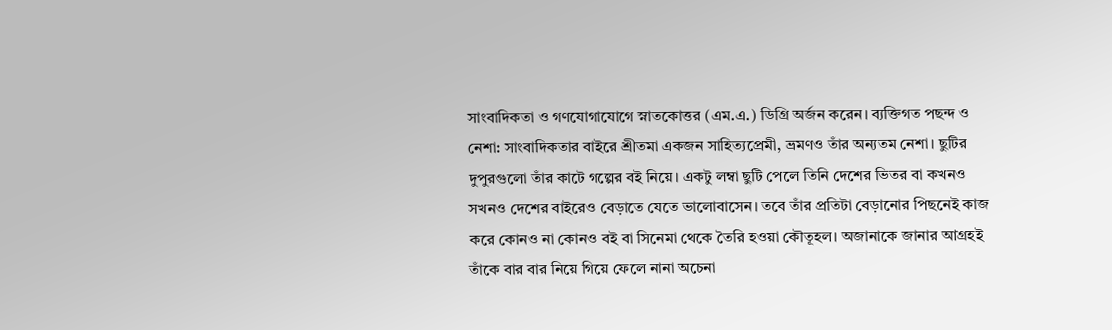সাংবাদিকতা ও গণযোগাযোগে স্নাতকোত্তর (এম.এ.) ডিগ্রি অর্জন করেন। ব্যক্তিগত পছন্দ ও নেশা: সাংবাদিকতার বাইরে শ্রীতমা একজন সাহিত্যপ্রেমী, ভ্রমণও তাঁর অন্যতম নেশা। ছুটির দুপুরগুলো তাঁর কাটে গল্পের বই নিয়ে। একটু লম্বা ছুটি পেলে তিনি দেশের ভিতর বা কখনও সখনও দেশের বাইরেও বেড়াতে যেতে ভালোবাসেন। তবে তাঁর প্রতিটা বেড়ানোর পিছনেই কাজ করে কোনও না কোনও বই বা সিনেমা থেকে তৈরি হওয়া কৌতূহল। অজানাকে জানার আগ্রহই তাঁকে বার বার নিয়ে গিয়ে ফেলে নানা অচেনা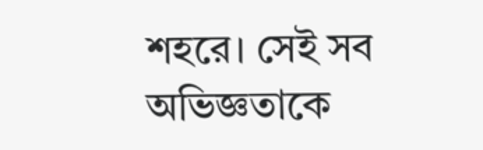শহরে। সেই সব অভিজ্ঞতাকে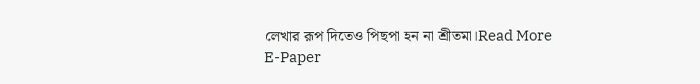লেখার রূপ দিতেও পিছপা হন না শ্রীতমা।Read More
E-Paper